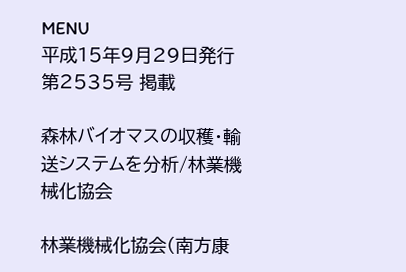MENU
平成15年9月29日発行 第2535号 掲載

森林バイオマスの収穫・輸送システムを分析/林業機械化協会

林業機械化協会(南方康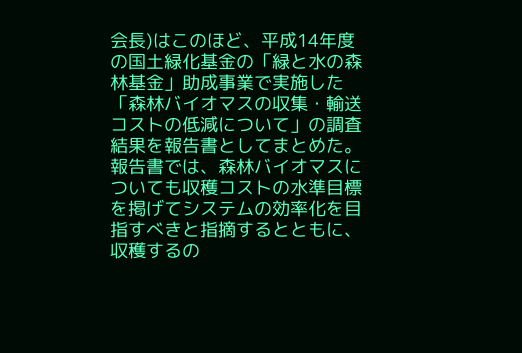会長)はこのほど、平成14年度の国土緑化基金の「緑と水の森林基金」助成事業で実施した「森林バイオマスの収集・輸送コストの低減について」の調査結果を報告書としてまとめた。報告書では、森林バイオマスについても収穫コストの水準目標を掲げてシステムの効率化を目指すべきと指摘するとともに、収穫するの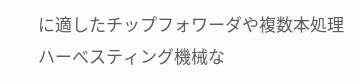に適したチップフォワーダや複数本処理ハーべスティング機械な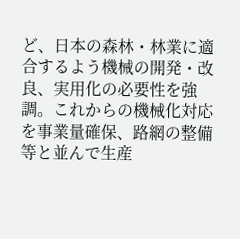ど、日本の森林・林業に適合するよう機械の開発・改良、実用化の必要性を強調。これからの機械化対応を事業量確保、路網の整備等と並んで生産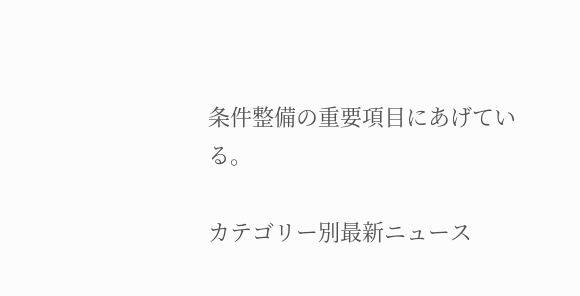条件整備の重要項目にあげている。

カテゴリー別最新ニュース